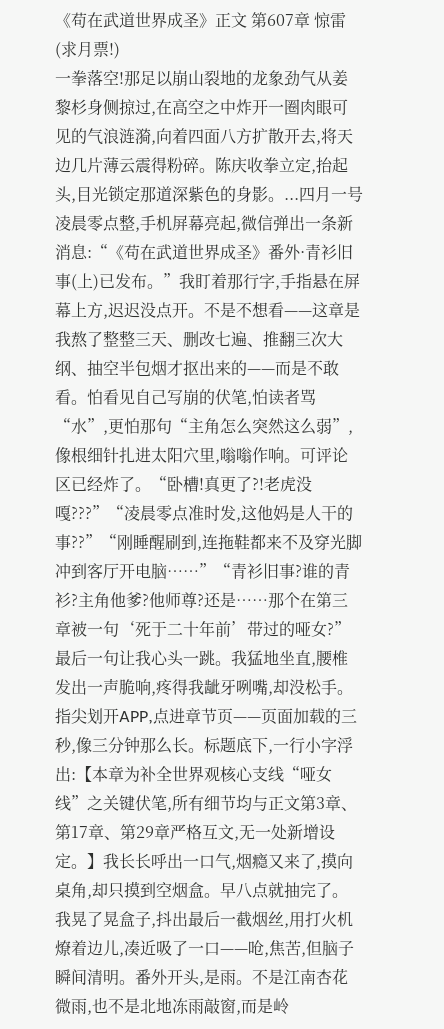《苟在武道世界成圣》正文 第607章 惊雷(求月票!)
一拳落空!那足以崩山裂地的龙象劲气从姜黎杉身侧掠过,在高空之中炸开一圈肉眼可见的气浪涟漪,向着四面八方扩散开去,将天边几片薄云震得粉碎。陈庆收拳立定,抬起头,目光锁定那道深紫色的身影。...四月一号凌晨零点整,手机屏幕亮起,微信弹出一条新消息:“《苟在武道世界成圣》番外·青衫旧事(上)已发布。”我盯着那行字,手指悬在屏幕上方,迟迟没点开。不是不想看——这章是我熬了整整三天、删改七遍、推翻三次大纲、抽空半包烟才抠出来的——而是不敢看。怕看见自己写崩的伏笔,怕读者骂“水”,更怕那句“主角怎么突然这么弱”,像根细针扎进太阳穴里,嗡嗡作响。可评论区已经炸了。“卧槽!真更了?!老虎没嘎???”“凌晨零点准时发,这他妈是人干的事??”“刚睡醒刷到,连拖鞋都来不及穿光脚冲到客厅开电脑……”“青衫旧事?谁的青衫?主角他爹?他师尊?还是……那个在第三章被一句‘死于二十年前’带过的哑女?”最后一句让我心头一跳。我猛地坐直,腰椎发出一声脆响,疼得我龇牙咧嘴,却没松手。指尖划开APP,点进章节页——页面加载的三秒,像三分钟那么长。标题底下,一行小字浮出:【本章为补全世界观核心支线“哑女线”之关键伏笔,所有细节均与正文第3章、第17章、第29章严格互文,无一处新增设定。】我长长呼出一口气,烟瘾又来了,摸向桌角,却只摸到空烟盒。早八点就抽完了。我晃了晃盒子,抖出最后一截烟丝,用打火机燎着边儿,凑近吸了一口——呛,焦苦,但脑子瞬间清明。番外开头,是雨。不是江南杏花微雨,也不是北地冻雨敲窗,而是岭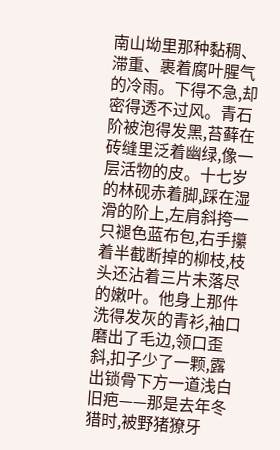南山坳里那种黏稠、滞重、裹着腐叶腥气的冷雨。下得不急,却密得透不过风。青石阶被泡得发黑,苔藓在砖缝里泛着幽绿,像一层活物的皮。十七岁的林砚赤着脚,踩在湿滑的阶上,左肩斜挎一只褪色蓝布包,右手攥着半截断掉的柳枝,枝头还沾着三片未落尽的嫩叶。他身上那件洗得发灰的青衫,袖口磨出了毛边,领口歪斜,扣子少了一颗,露出锁骨下方一道浅白旧疤——那是去年冬猎时,被野猪獠牙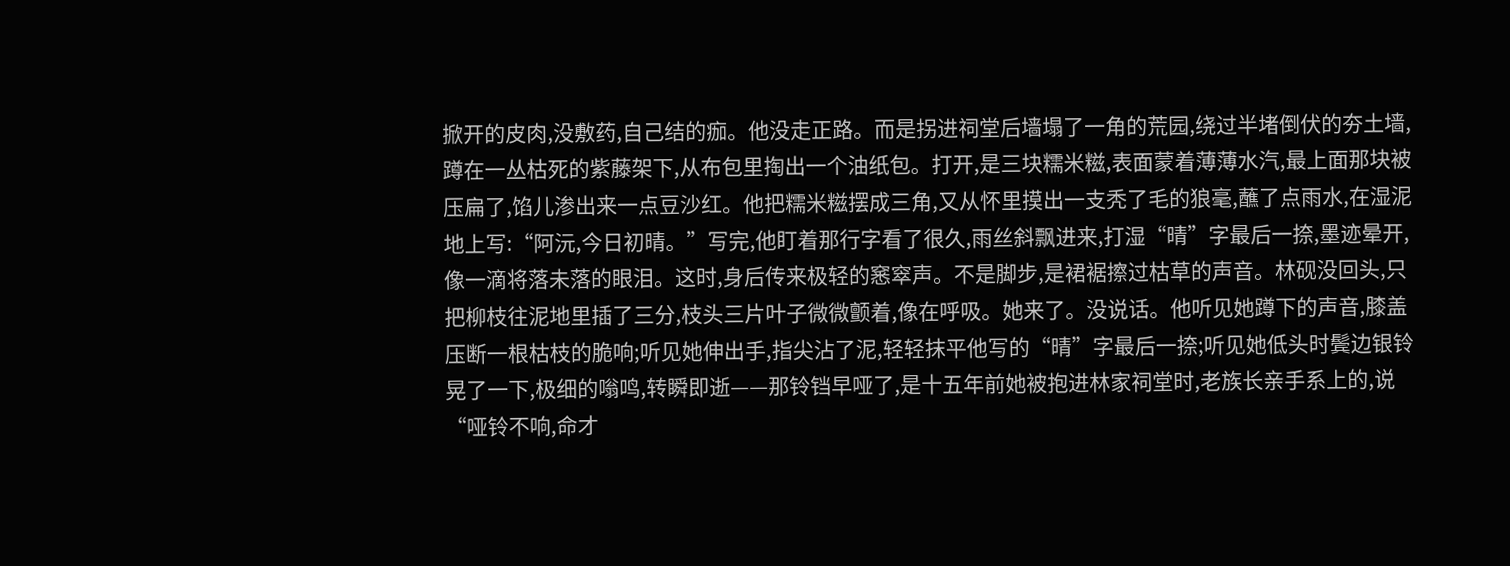掀开的皮肉,没敷药,自己结的痂。他没走正路。而是拐进祠堂后墙塌了一角的荒园,绕过半堵倒伏的夯土墙,蹲在一丛枯死的紫藤架下,从布包里掏出一个油纸包。打开,是三块糯米糍,表面蒙着薄薄水汽,最上面那块被压扁了,馅儿渗出来一点豆沙红。他把糯米糍摆成三角,又从怀里摸出一支秃了毛的狼毫,蘸了点雨水,在湿泥地上写:“阿沅,今日初晴。”写完,他盯着那行字看了很久,雨丝斜飘进来,打湿“晴”字最后一捺,墨迹晕开,像一滴将落未落的眼泪。这时,身后传来极轻的窸窣声。不是脚步,是裙裾擦过枯草的声音。林砚没回头,只把柳枝往泥地里插了三分,枝头三片叶子微微颤着,像在呼吸。她来了。没说话。他听见她蹲下的声音,膝盖压断一根枯枝的脆响;听见她伸出手,指尖沾了泥,轻轻抹平他写的“晴”字最后一捺;听见她低头时鬓边银铃晃了一下,极细的嗡鸣,转瞬即逝——那铃铛早哑了,是十五年前她被抱进林家祠堂时,老族长亲手系上的,说“哑铃不响,命才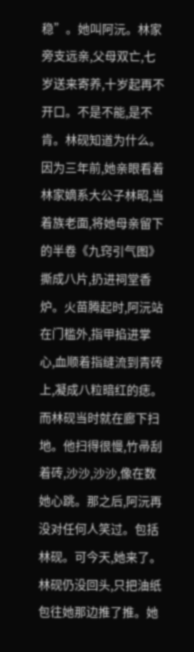稳”。她叫阿沅。林家旁支远亲,父母双亡,七岁送来寄养,十岁起再不开口。不是不能,是不肯。林砚知道为什么。因为三年前,她亲眼看着林家嫡系大公子林昭,当着族老面,将她母亲留下的半卷《九窍引气图》撕成八片,扔进祠堂香炉。火苗腾起时,阿沅站在门槛外,指甲掐进掌心,血顺着指缝流到青砖上,凝成八粒暗红的痣。而林砚当时就在廊下扫地。他扫得很慢,竹帚刮着砖,沙沙,沙沙,像在数她心跳。那之后,阿沅再没对任何人笑过。包括林砚。可今天,她来了。林砚仍没回头,只把油纸包往她那边推了推。她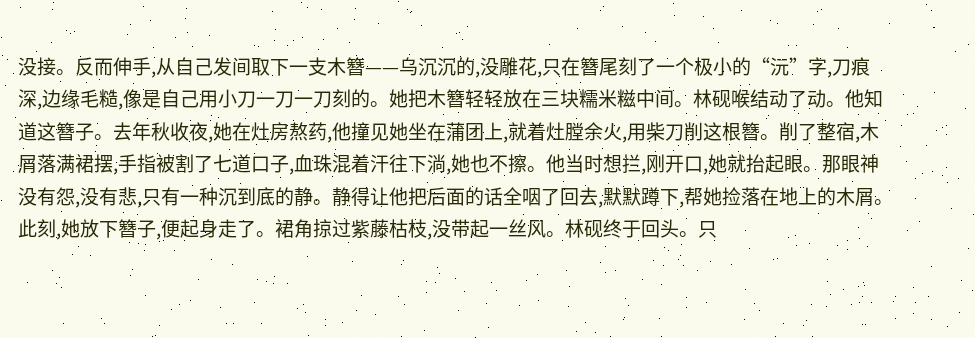没接。反而伸手,从自己发间取下一支木簪——乌沉沉的,没雕花,只在簪尾刻了一个极小的“沅”字,刀痕深,边缘毛糙,像是自己用小刀一刀一刀刻的。她把木簪轻轻放在三块糯米糍中间。林砚喉结动了动。他知道这簪子。去年秋收夜,她在灶房熬药,他撞见她坐在蒲团上,就着灶膛余火,用柴刀削这根簪。削了整宿,木屑落满裙摆,手指被割了七道口子,血珠混着汗往下淌,她也不擦。他当时想拦,刚开口,她就抬起眼。那眼神没有怨,没有悲,只有一种沉到底的静。静得让他把后面的话全咽了回去,默默蹲下,帮她捡落在地上的木屑。此刻,她放下簪子,便起身走了。裙角掠过紫藤枯枝,没带起一丝风。林砚终于回头。只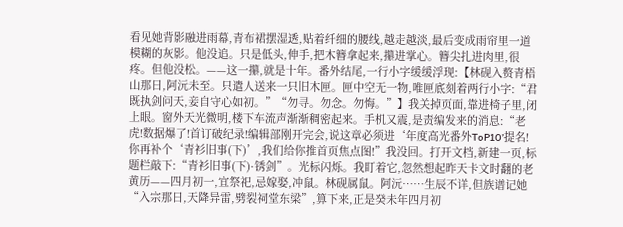看见她背影融进雨幕,青布裙摆湿透,贴着纤细的腰线,越走越淡,最后变成雨帘里一道模糊的灰影。他没追。只是低头,伸手,把木簪拿起来,攥进掌心。簪尖扎进肉里,很疼。但他没松。——这一攥,就是十年。番外结尾,一行小字缓缓浮现:【林砚入赘青梧山那日,阿沅未至。只遣人送来一只旧木匣。匣中空无一物,唯匣底刻着两行小字:“君既执剑问天,妾自守心如初。”“勿寻。勿念。勿悔。”】我关掉页面,靠进椅子里,闭上眼。窗外天光微明,楼下车流声渐渐稠密起来。手机又震,是责编发来的消息:“老虎!数据爆了!首订破纪录!编辑部刚开完会,说这章必须进‘年度高光番外ToP10’提名!你再补个‘青衫旧事(下)’,我们给你推首页焦点图!”我没回。打开文档,新建一页,标题栏敲下:“青衫旧事(下)·锈剑”。光标闪烁。我盯着它,忽然想起昨天卡文时翻的老黄历——四月初一,宜祭祀,忌嫁娶,冲鼠。林砚属鼠。阿沅……生辰不详,但族谱记她“入宗那日,天降异雷,劈裂祠堂东梁”,算下来,正是癸未年四月初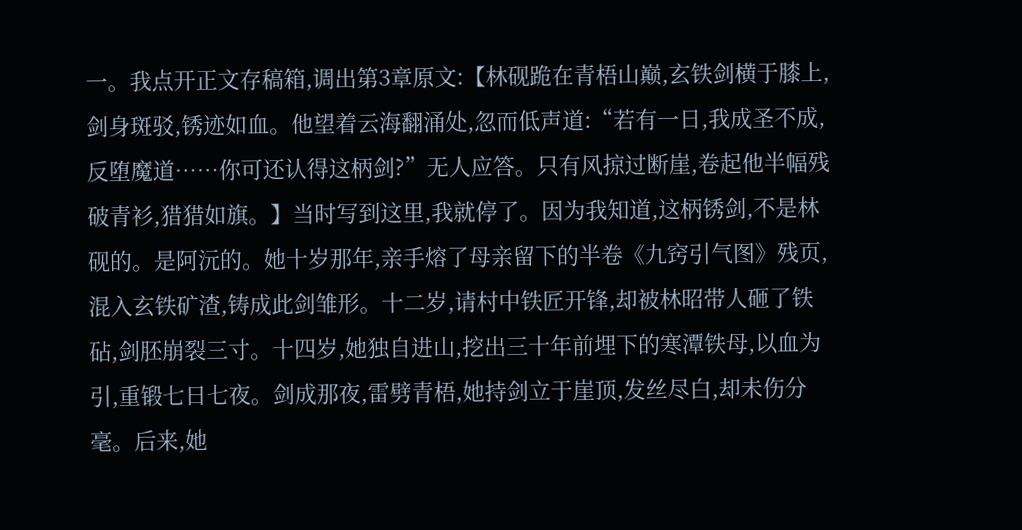一。我点开正文存稿箱,调出第3章原文:【林砚跪在青梧山巅,玄铁剑横于膝上,剑身斑驳,锈迹如血。他望着云海翻涌处,忽而低声道:“若有一日,我成圣不成,反堕魔道……你可还认得这柄剑?”无人应答。只有风掠过断崖,卷起他半幅残破青衫,猎猎如旗。】当时写到这里,我就停了。因为我知道,这柄锈剑,不是林砚的。是阿沅的。她十岁那年,亲手熔了母亲留下的半卷《九窍引气图》残页,混入玄铁矿渣,铸成此剑雏形。十二岁,请村中铁匠开锋,却被林昭带人砸了铁砧,剑胚崩裂三寸。十四岁,她独自进山,挖出三十年前埋下的寒潭铁母,以血为引,重锻七日七夜。剑成那夜,雷劈青梧,她持剑立于崖顶,发丝尽白,却未伤分毫。后来,她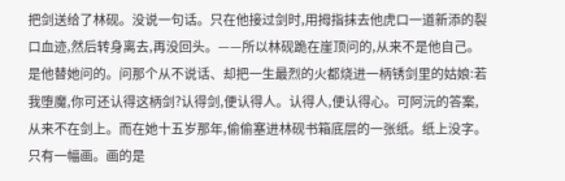把剑送给了林砚。没说一句话。只在他接过剑时,用拇指抹去他虎口一道新添的裂口血迹,然后转身离去,再没回头。——所以林砚跪在崖顶问的,从来不是他自己。是他替她问的。问那个从不说话、却把一生最烈的火都烧进一柄锈剑里的姑娘:若我堕魔,你可还认得这柄剑?认得剑,便认得人。认得人,便认得心。可阿沅的答案,从来不在剑上。而在她十五岁那年,偷偷塞进林砚书箱底层的一张纸。纸上没字。只有一幅画。画的是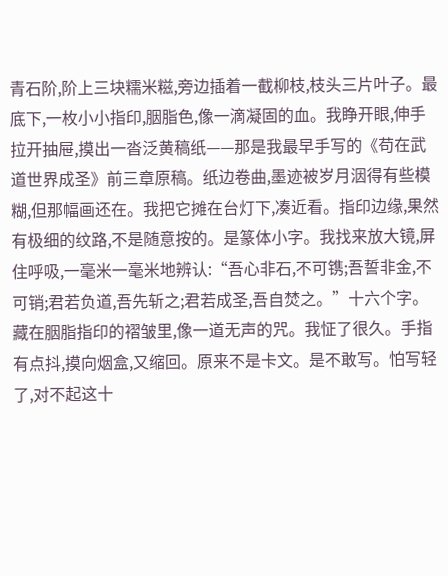青石阶,阶上三块糯米糍,旁边插着一截柳枝,枝头三片叶子。最底下,一枚小小指印,胭脂色,像一滴凝固的血。我睁开眼,伸手拉开抽屉,摸出一沓泛黄稿纸——那是我最早手写的《苟在武道世界成圣》前三章原稿。纸边卷曲,墨迹被岁月洇得有些模糊,但那幅画还在。我把它摊在台灯下,凑近看。指印边缘,果然有极细的纹路,不是随意按的。是篆体小字。我找来放大镜,屏住呼吸,一毫米一毫米地辨认:“吾心非石,不可镌;吾誓非金,不可销;君若负道,吾先斩之;君若成圣,吾自焚之。”十六个字。藏在胭脂指印的褶皱里,像一道无声的咒。我怔了很久。手指有点抖,摸向烟盒,又缩回。原来不是卡文。是不敢写。怕写轻了,对不起这十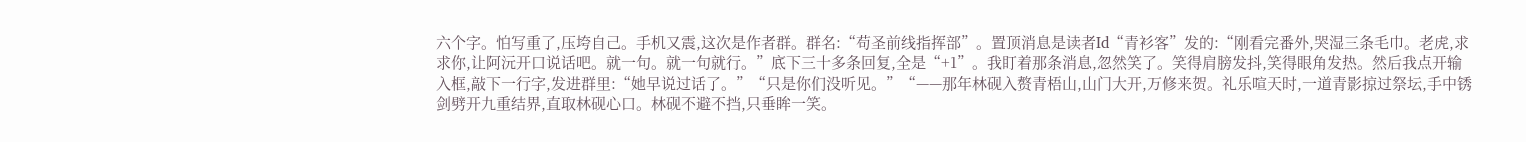六个字。怕写重了,压垮自己。手机又震,这次是作者群。群名:“苟圣前线指挥部”。置顶消息是读者Id“青衫客”发的:“刚看完番外,哭湿三条毛巾。老虎,求求你,让阿沅开口说话吧。就一句。就一句就行。”底下三十多条回复,全是“+1”。我盯着那条消息,忽然笑了。笑得肩膀发抖,笑得眼角发热。然后我点开输入框,敲下一行字,发进群里:“她早说过话了。”“只是你们没听见。”“——那年林砚入赘青梧山,山门大开,万修来贺。礼乐喧天时,一道青影掠过祭坛,手中锈剑劈开九重结界,直取林砚心口。林砚不避不挡,只垂眸一笑。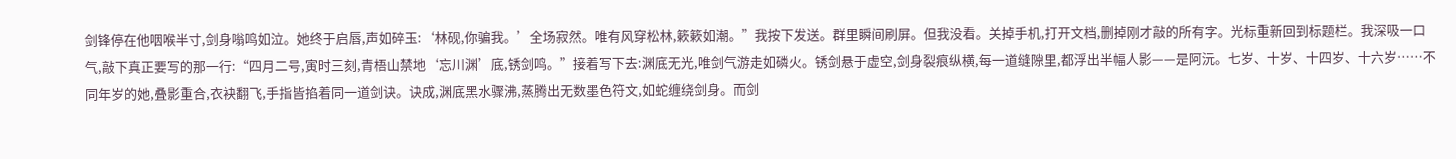剑锋停在他咽喉半寸,剑身嗡鸣如泣。她终于启唇,声如碎玉:‘林砚,你骗我。’全场寂然。唯有风穿松林,簌簌如潮。”我按下发送。群里瞬间刷屏。但我没看。关掉手机,打开文档,删掉刚才敲的所有字。光标重新回到标题栏。我深吸一口气,敲下真正要写的那一行:“四月二号,寅时三刻,青梧山禁地‘忘川渊’底,锈剑鸣。”接着写下去:渊底无光,唯剑气游走如磷火。锈剑悬于虚空,剑身裂痕纵横,每一道缝隙里,都浮出半幅人影——是阿沅。七岁、十岁、十四岁、十六岁……不同年岁的她,叠影重合,衣袂翻飞,手指皆掐着同一道剑诀。诀成,渊底黑水骤沸,蒸腾出无数墨色符文,如蛇缠绕剑身。而剑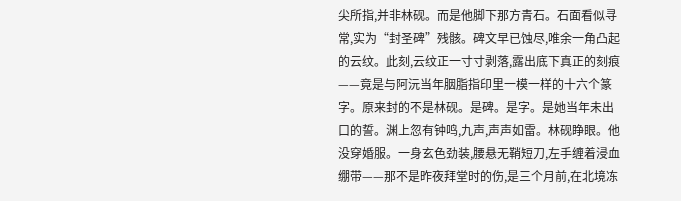尖所指,并非林砚。而是他脚下那方青石。石面看似寻常,实为“封圣碑”残骸。碑文早已蚀尽,唯余一角凸起的云纹。此刻,云纹正一寸寸剥落,露出底下真正的刻痕——竟是与阿沅当年胭脂指印里一模一样的十六个篆字。原来封的不是林砚。是碑。是字。是她当年未出口的誓。渊上忽有钟鸣,九声,声声如雷。林砚睁眼。他没穿婚服。一身玄色劲装,腰悬无鞘短刀,左手缠着浸血绷带——那不是昨夜拜堂时的伤,是三个月前,在北境冻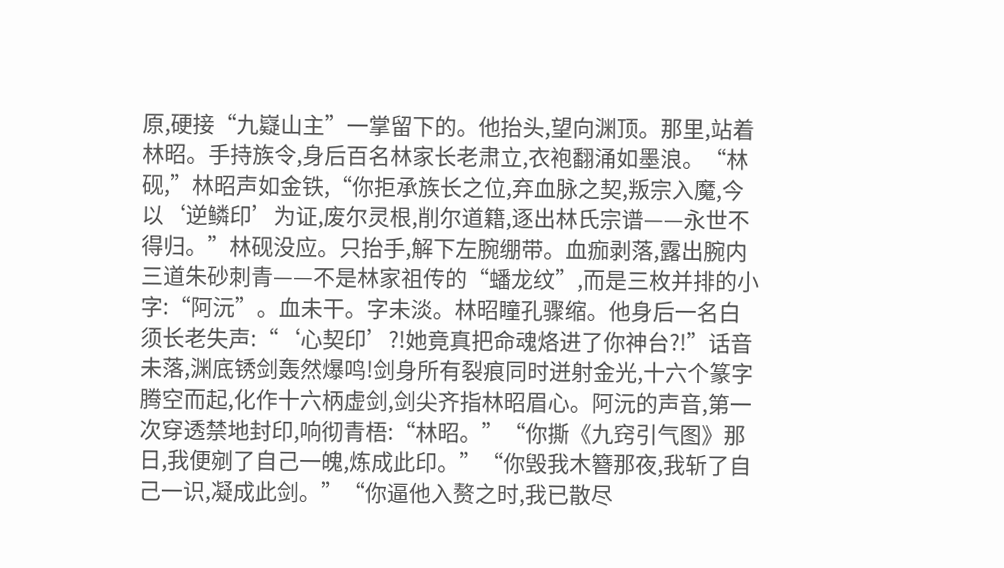原,硬接“九嶷山主”一掌留下的。他抬头,望向渊顶。那里,站着林昭。手持族令,身后百名林家长老肃立,衣袍翻涌如墨浪。“林砚,”林昭声如金铁,“你拒承族长之位,弃血脉之契,叛宗入魔,今以‘逆鳞印’为证,废尔灵根,削尔道籍,逐出林氏宗谱——永世不得归。”林砚没应。只抬手,解下左腕绷带。血痂剥落,露出腕内三道朱砂刺青——不是林家祖传的“蟠龙纹”,而是三枚并排的小字:“阿沅”。血未干。字未淡。林昭瞳孔骤缩。他身后一名白须长老失声:“‘心契印’?!她竟真把命魂烙进了你神台?!”话音未落,渊底锈剑轰然爆鸣!剑身所有裂痕同时迸射金光,十六个篆字腾空而起,化作十六柄虚剑,剑尖齐指林昭眉心。阿沅的声音,第一次穿透禁地封印,响彻青梧:“林昭。”“你撕《九窍引气图》那日,我便剜了自己一魄,炼成此印。”“你毁我木簪那夜,我斩了自己一识,凝成此剑。”“你逼他入赘之时,我已散尽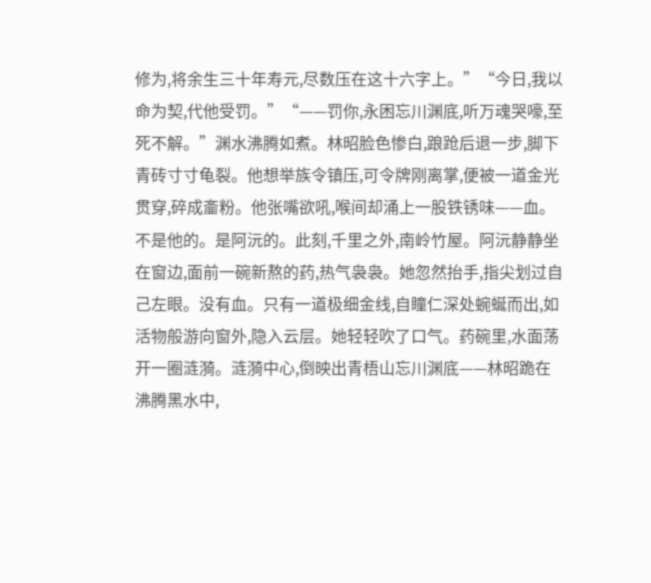修为,将余生三十年寿元,尽数压在这十六字上。”“今日,我以命为契,代他受罚。”“——罚你,永困忘川渊底,听万魂哭嚎,至死不解。”渊水沸腾如煮。林昭脸色惨白,踉跄后退一步,脚下青砖寸寸龟裂。他想举族令镇压,可令牌刚离掌,便被一道金光贯穿,碎成齑粉。他张嘴欲吼,喉间却涌上一股铁锈味——血。不是他的。是阿沅的。此刻,千里之外,南岭竹屋。阿沅静静坐在窗边,面前一碗新熬的药,热气袅袅。她忽然抬手,指尖划过自己左眼。没有血。只有一道极细金线,自瞳仁深处蜿蜒而出,如活物般游向窗外,隐入云层。她轻轻吹了口气。药碗里,水面荡开一圈涟漪。涟漪中心,倒映出青梧山忘川渊底——林昭跪在沸腾黑水中,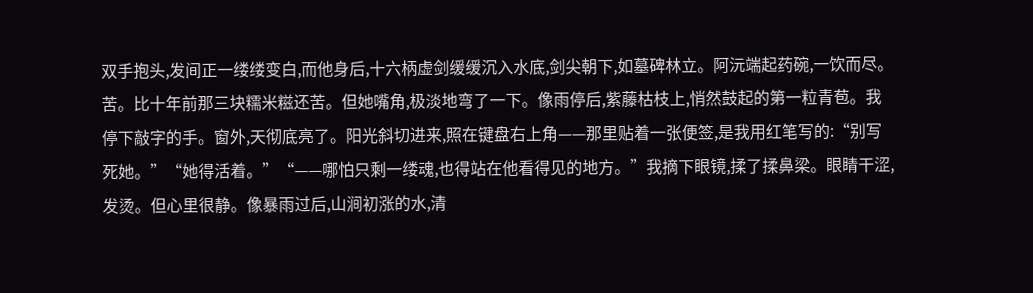双手抱头,发间正一缕缕变白,而他身后,十六柄虚剑缓缓沉入水底,剑尖朝下,如墓碑林立。阿沅端起药碗,一饮而尽。苦。比十年前那三块糯米糍还苦。但她嘴角,极淡地弯了一下。像雨停后,紫藤枯枝上,悄然鼓起的第一粒青苞。我停下敲字的手。窗外,天彻底亮了。阳光斜切进来,照在键盘右上角——那里贴着一张便签,是我用红笔写的:“别写死她。”“她得活着。”“——哪怕只剩一缕魂,也得站在他看得见的地方。”我摘下眼镜,揉了揉鼻梁。眼睛干涩,发烫。但心里很静。像暴雨过后,山涧初涨的水,清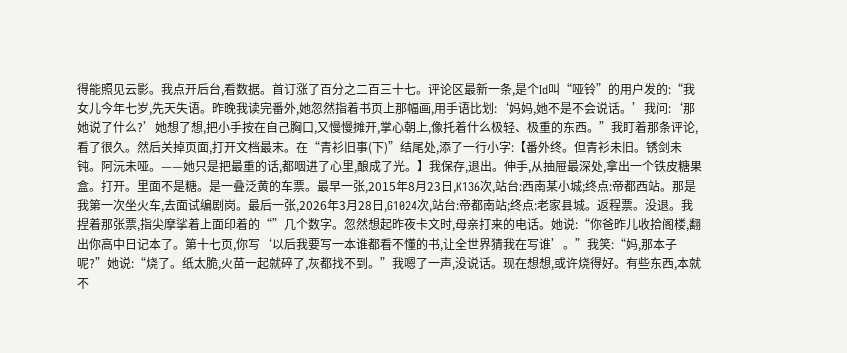得能照见云影。我点开后台,看数据。首订涨了百分之二百三十七。评论区最新一条,是个Id叫“哑铃”的用户发的:“我女儿今年七岁,先天失语。昨晚我读完番外,她忽然指着书页上那幅画,用手语比划:‘妈妈,她不是不会说话。’我问:‘那她说了什么?’她想了想,把小手按在自己胸口,又慢慢摊开,掌心朝上,像托着什么极轻、极重的东西。”我盯着那条评论,看了很久。然后关掉页面,打开文档最末。在“青衫旧事(下)”结尾处,添了一行小字:【番外终。但青衫未旧。锈剑未钝。阿沅未哑。——她只是把最重的话,都咽进了心里,酿成了光。】我保存,退出。伸手,从抽屉最深处,拿出一个铁皮糖果盒。打开。里面不是糖。是一叠泛黄的车票。最早一张,2015年8月23日,K136次,站台:西南某小城;终点:帝都西站。那是我第一次坐火车,去面试编剧岗。最后一张,2026年3月28日,G1024次,站台:帝都南站;终点:老家县城。返程票。没退。我捏着那张票,指尖摩挲着上面印着的“”几个数字。忽然想起昨夜卡文时,母亲打来的电话。她说:“你爸昨儿收拾阁楼,翻出你高中日记本了。第十七页,你写‘以后我要写一本谁都看不懂的书,让全世界猜我在写谁’。”我笑:“妈,那本子呢?”她说:“烧了。纸太脆,火苗一起就碎了,灰都找不到。”我嗯了一声,没说话。现在想想,或许烧得好。有些东西,本就不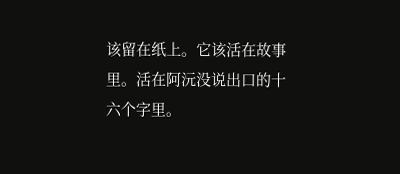该留在纸上。它该活在故事里。活在阿沅没说出口的十六个字里。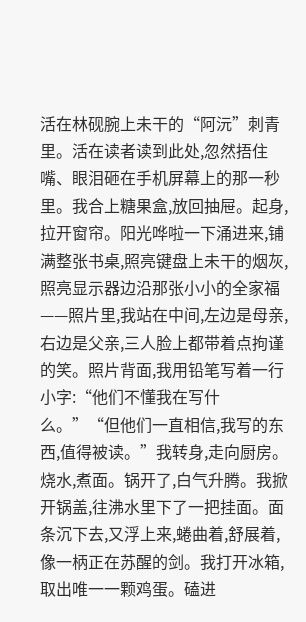活在林砚腕上未干的“阿沅”刺青里。活在读者读到此处,忽然捂住嘴、眼泪砸在手机屏幕上的那一秒里。我合上糖果盒,放回抽屉。起身,拉开窗帘。阳光哗啦一下涌进来,铺满整张书桌,照亮键盘上未干的烟灰,照亮显示器边沿那张小小的全家福——照片里,我站在中间,左边是母亲,右边是父亲,三人脸上都带着点拘谨的笑。照片背面,我用铅笔写着一行小字:“他们不懂我在写什么。”“但他们一直相信,我写的东西,值得被读。”我转身,走向厨房。烧水,煮面。锅开了,白气升腾。我掀开锅盖,往沸水里下了一把挂面。面条沉下去,又浮上来,蜷曲着,舒展着,像一柄正在苏醒的剑。我打开冰箱,取出唯一一颗鸡蛋。磕进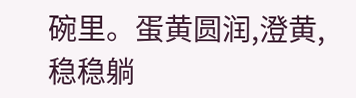碗里。蛋黄圆润,澄黄,稳稳躺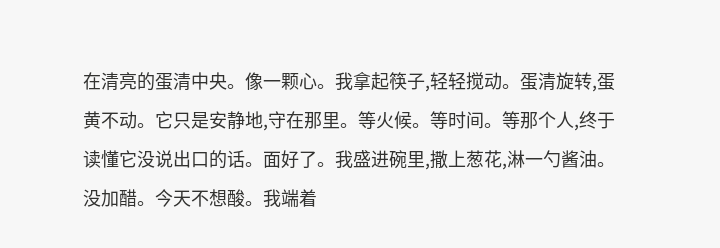在清亮的蛋清中央。像一颗心。我拿起筷子,轻轻搅动。蛋清旋转,蛋黄不动。它只是安静地,守在那里。等火候。等时间。等那个人,终于读懂它没说出口的话。面好了。我盛进碗里,撒上葱花,淋一勺酱油。没加醋。今天不想酸。我端着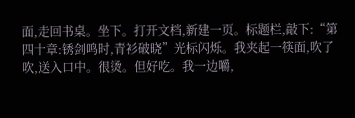面,走回书桌。坐下。打开文档,新建一页。标题栏,敲下:“第四十章:锈剑鸣时,青衫破晓”光标闪烁。我夹起一筷面,吹了吹,送入口中。很烫。但好吃。我一边嚼,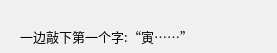一边敲下第一个字:“寅……”